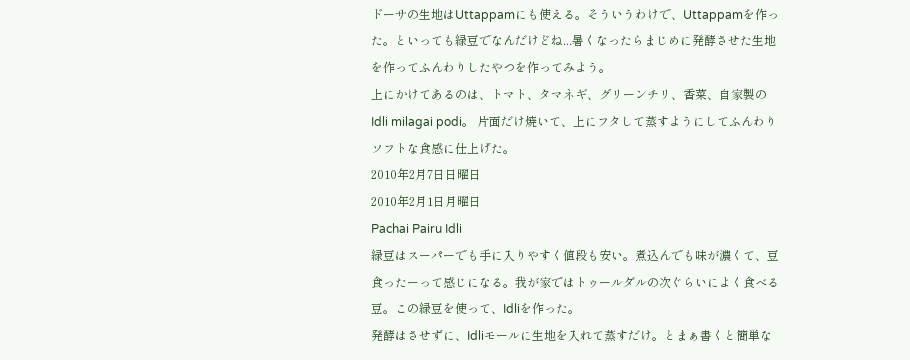ドーサの生地はUttappamにも使える。そういうわけで、Uttappamを作った。といっても緑豆でなんだけどね...暑くなったらまじめに発酵させた生地を作ってふんわりしたやつを作ってみよう。
上にかけてあるのは、トマト、タマネギ、グリーンチリ、香菜、自家製のIdli milagai podi。 片面だけ焼いて、上にフタして蒸すようにしてふんわりソフトな食感に仕上げた。
2010年2月7日日曜日
2010年2月1日月曜日
Pachai Pairu Idli
緑豆はスーパーでも手に入りやすく値段も安い。煮込んでも味が濃くて、豆食ったーって感じになる。我が家ではトゥールダルの次ぐらいによく食べる豆。この緑豆を使って、Idliを作った。
発酵はさせずに、Idliモールに生地を入れて蒸すだけ。とまぁ書くと簡単な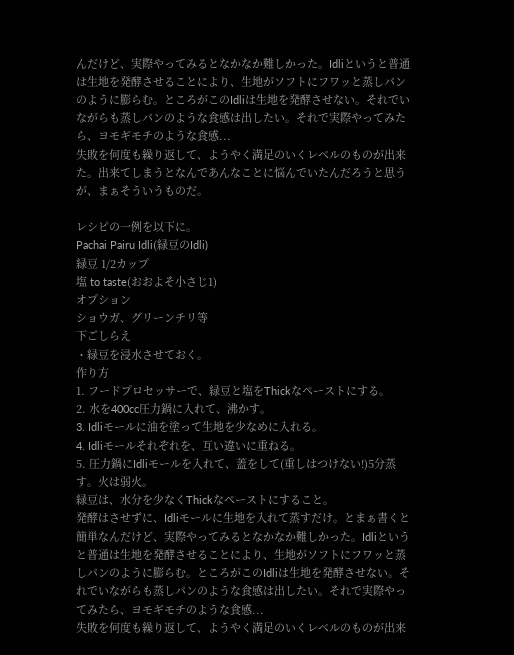んだけど、実際やってみるとなかなか難しかった。Idliというと普通は生地を発酵させることにより、生地がソフトにフワッと蒸しパンのように膨らむ。ところがこのIdliは生地を発酵させない。それでいながらも蒸しパンのような食感は出したい。それで実際やってみたら、ヨモギモチのような食感...
失敗を何度も繰り返して、ようやく満足のいくレベルのものが出来た。出来てしまうとなんであんなことに悩んでいたんだろうと思うが、まぁそういうものだ。

レシピの一例を以下に。
Pachai Pairu Idli(緑豆のIdli)
緑豆 1/2カップ
塩 to taste(おおよそ小さじ1)
オプション
ショウガ、グリーンチリ等
下ごしらえ
・緑豆を浸水させておく。
作り方
1. フードプロセッサーで、緑豆と塩をThickなペーストにする。
2. 水を400cc圧力鍋に入れて、沸かす。
3. Idliモールに油を塗って生地を少なめに入れる。
4. Idliモールそれぞれを、互い違いに重ねる。
5. 圧力鍋にIdliモールを入れて、蓋をして(重しはつけない!)5分蒸す。火は弱火。
緑豆は、水分を少なくThickなペーストにすること。
発酵はさせずに、Idliモールに生地を入れて蒸すだけ。とまぁ書くと簡単なんだけど、実際やってみるとなかなか難しかった。Idliというと普通は生地を発酵させることにより、生地がソフトにフワッと蒸しパンのように膨らむ。ところがこのIdliは生地を発酵させない。それでいながらも蒸しパンのような食感は出したい。それで実際やってみたら、ヨモギモチのような食感...
失敗を何度も繰り返して、ようやく満足のいくレベルのものが出来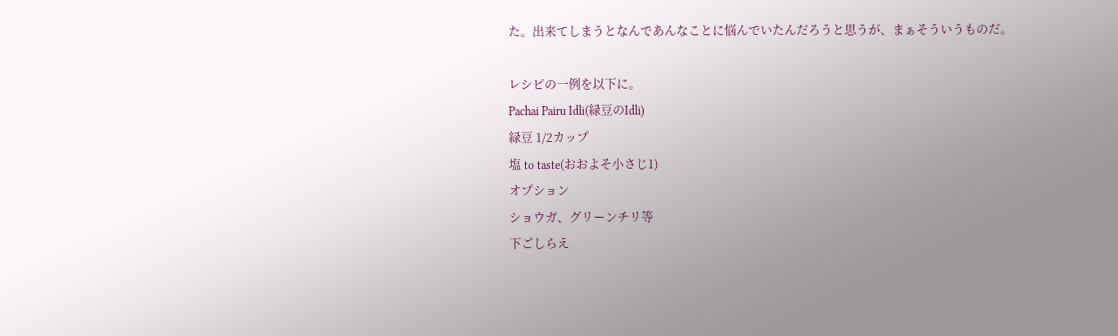た。出来てしまうとなんであんなことに悩んでいたんだろうと思うが、まぁそういうものだ。

レシピの一例を以下に。
Pachai Pairu Idli(緑豆のIdli)
緑豆 1/2カップ
塩 to taste(おおよそ小さじ1)
オプション
ショウガ、グリーンチリ等
下ごしらえ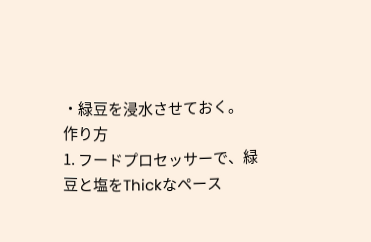・緑豆を浸水させておく。
作り方
1. フードプロセッサーで、緑豆と塩をThickなペース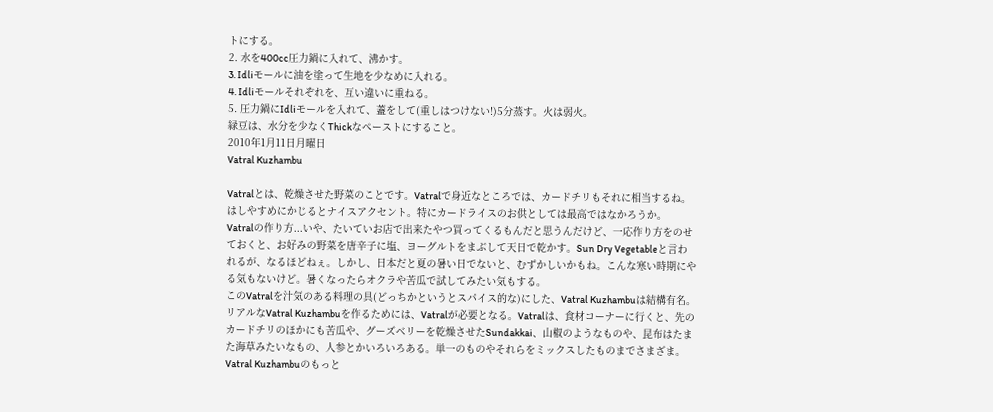トにする。
2. 水を400cc圧力鍋に入れて、沸かす。
3. Idliモールに油を塗って生地を少なめに入れる。
4. Idliモールそれぞれを、互い違いに重ねる。
5. 圧力鍋にIdliモールを入れて、蓋をして(重しはつけない!)5分蒸す。火は弱火。
緑豆は、水分を少なくThickなペーストにすること。
2010年1月11日月曜日
Vatral Kuzhambu

Vatralとは、乾燥させた野菜のことです。Vatralで身近なところでは、カードチリもそれに相当するね。はしやすめにかじるとナイスアクセント。特にカードライスのお供としては最高ではなかろうか。
Vatralの作り方...いや、たいていお店で出来たやつ買ってくるもんだと思うんだけど、一応作り方をのせておくと、お好みの野菜を唐辛子に塩、ヨーグルトをまぶして天日で乾かす。Sun Dry Vegetableと言われるが、なるほどねぇ。しかし、日本だと夏の暑い日でないと、むずかしいかもね。こんな寒い時期にやる気もないけど。暑くなったらオクラや苦瓜で試してみたい気もする。
このVatralを汁気のある料理の具(どっちかというとスパイス的な)にした、Vatral Kuzhambuは結構有名。リアルなVatral Kuzhambuを作るためには、Vatralが必要となる。Vatralは、食材コーナーに行くと、先のカードチリのほかにも苦瓜や、グーズベリーを乾燥させたSundakkai、山椒のようなものや、昆布はたまた海草みたいなもの、人参とかいろいろある。単一のものやそれらをミックスしたものまでさまざま。
Vatral Kuzhambuのもっと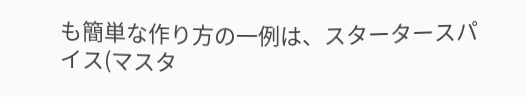も簡単な作り方の一例は、スタータースパイス(マスタ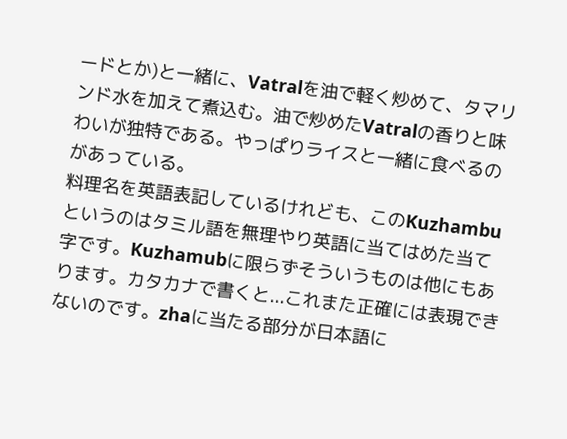ードとか)と一緒に、Vatralを油で軽く炒めて、タマリンド水を加えて煮込む。油で炒めたVatralの香りと味わいが独特である。やっぱりライスと一緒に食べるのがあっている。
料理名を英語表記しているけれども、このKuzhambuというのはタミル語を無理やり英語に当てはめた当て字です。Kuzhamubに限らずそういうものは他にもあります。カタカナで書くと...これまた正確には表現できないのです。zhaに当たる部分が日本語に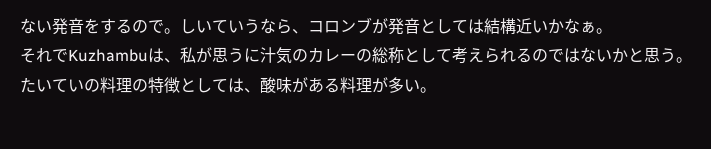ない発音をするので。しいていうなら、コロンブが発音としては結構近いかなぁ。
それでKuzhambuは、私が思うに汁気のカレーの総称として考えられるのではないかと思う。たいていの料理の特徴としては、酸味がある料理が多い。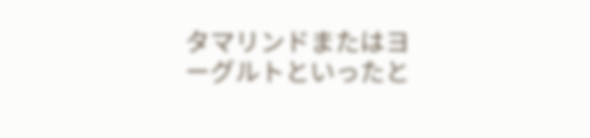タマリンドまたはヨーグルトといったと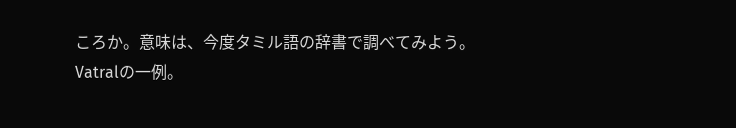ころか。意味は、今度タミル語の辞書で調べてみよう。
Vatralの一例。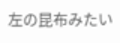左の昆布みたい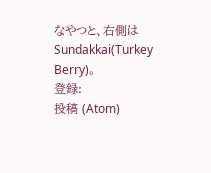なやつと、右側はSundakkai(Turkey Berry)。
登録:
投稿 (Atom)